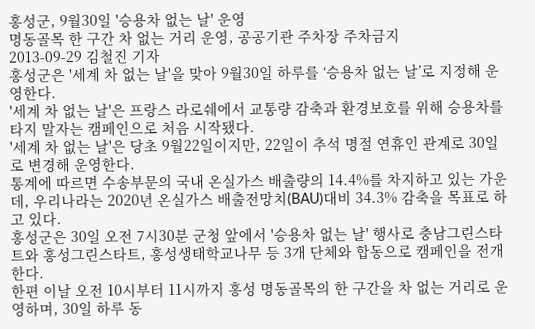홍성군, 9월30일 '승용차 없는 날' 운영
명동골목 한 구간 차 없는 거리 운영, 공공기관 주차장 주차금지
2013-09-29 김철진 기자
홍성군은 '세계 차 없는 날'을 맞아 9월30일 하루를 ‘승용차 없는 날’로 지정해 운영한다.
'세계 차 없는 날'은 프랑스 라로쉐에서 교통량 감축과 환경보호를 위해 승용차를 타지 말자는 캠페인으로 처음 시작됐다.
'세계 차 없는 날'은 당초 9월22일이지만, 22일이 추석 명절 연휴인 관계로 30일로 변경해 운영한다.
통계에 따르면 수송부문의 국내 온실가스 배출량의 14.4%를 차지하고 있는 가운데, 우리나라는 2020년 온실가스 배출전망치(BAU)대비 34.3% 감축을 목표로 하고 있다.
홍성군은 30일 오전 7시30분 군청 앞에서 '승용차 없는 날' 행사로 충남그린스타트와 홍성그린스타트, 홍성생태학교나무 등 3개 단체와 합동으로 캠페인을 전개한다.
한편 이날 오전 10시부터 11시까지 홍성 명동골목의 한 구간을 차 없는 거리로 운영하며, 30일 하루 동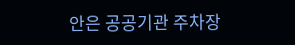안은 공공기관 주차장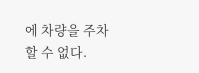에 차량을 주차할 수 없다.